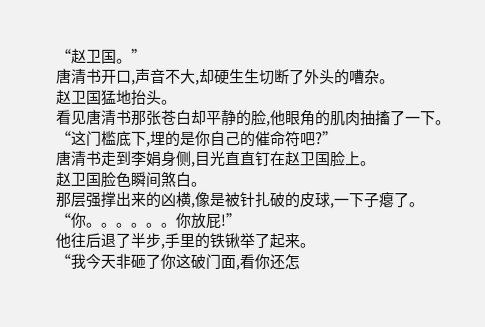“赵卫国。”
唐清书开口,声音不大,却硬生生切断了外头的嘈杂。
赵卫国猛地抬头。
看见唐清书那张苍白却平静的脸,他眼角的肌肉抽搐了一下。
“这门槛底下,埋的是你自己的催命符吧?”
唐清书走到李娟身侧,目光直直钉在赵卫国脸上。
赵卫国脸色瞬间煞白。
那层强撑出来的凶横,像是被针扎破的皮球,一下子瘪了。
“你。。。。。。你放屁!”
他往后退了半步,手里的铁锹举了起来。
“我今天非砸了你这破门面,看你还怎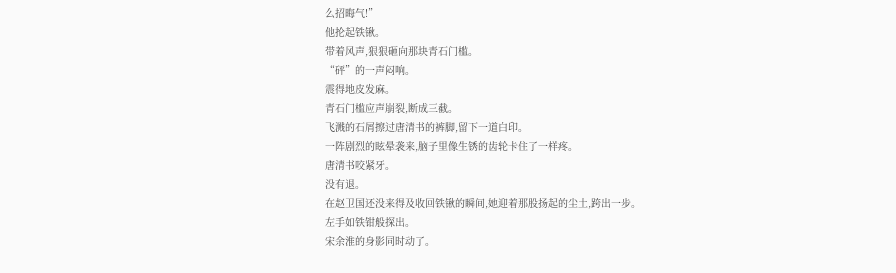么招晦气!”
他抡起铁锹。
带着风声,狠狠砸向那块青石门槛。
“砰”的一声闷响。
震得地皮发麻。
青石门槛应声崩裂,断成三截。
飞溅的石屑擦过唐清书的裤脚,留下一道白印。
一阵剧烈的眩晕袭来,脑子里像生锈的齿轮卡住了一样疼。
唐清书咬紧牙。
没有退。
在赵卫国还没来得及收回铁锹的瞬间,她迎着那股扬起的尘土,跨出一步。
左手如铁钳般探出。
宋余淮的身影同时动了。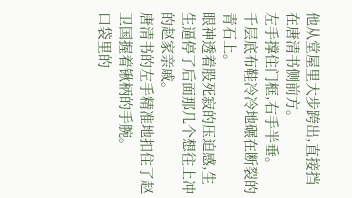他从堂屋里大步跨出,直接挡在唐清书侧前方。
左手撑住门框,右手半垂。
千层底布鞋冷冷地碾在断裂的青石上。
眼神透着股死寂的压迫感,生生逼停了后面那几个想往上冲的赵家亲戚。
唐清书的左手精准地扣住了赵卫国握着锹柄的手腕。
口袋里的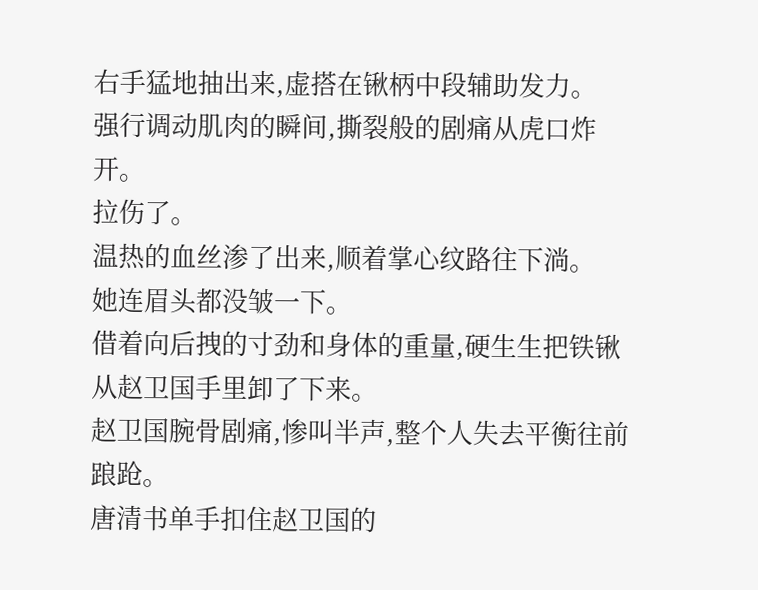右手猛地抽出来,虚搭在锹柄中段辅助发力。
强行调动肌肉的瞬间,撕裂般的剧痛从虎口炸开。
拉伤了。
温热的血丝渗了出来,顺着掌心纹路往下淌。
她连眉头都没皱一下。
借着向后拽的寸劲和身体的重量,硬生生把铁锹从赵卫国手里卸了下来。
赵卫国腕骨剧痛,惨叫半声,整个人失去平衡往前踉跄。
唐清书单手扣住赵卫国的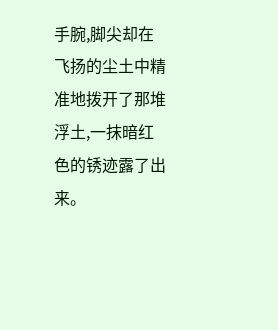手腕,脚尖却在飞扬的尘土中精准地拨开了那堆浮土,一抹暗红色的锈迹露了出来。